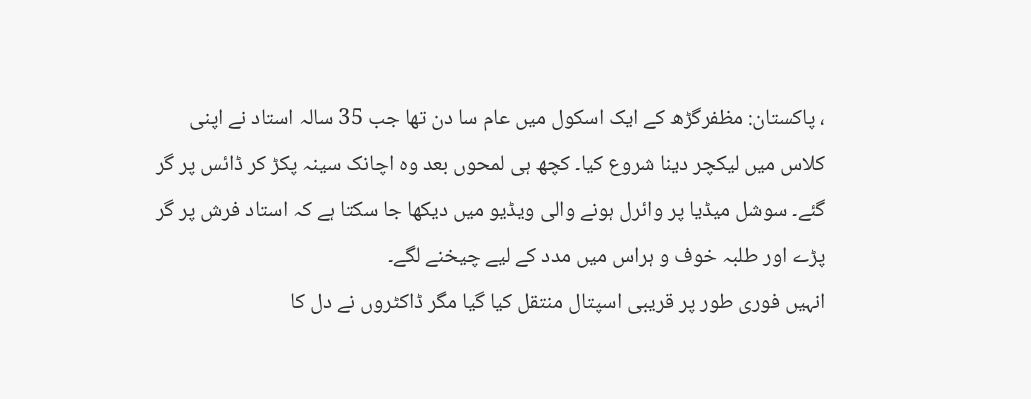، پاکستان: مظفرگڑھ کے ایک اسکول میں عام سا دن تھا جب 35 سالہ استاد نے اپنی کلاس میں لیکچر دینا شروع کیا۔ کچھ ہی لمحوں بعد وہ اچانک سینہ پکڑ کر ڈائس پر گر گئے۔ سوشل میڈیا پر وائرل ہونے والی ویڈیو میں دیکھا جا سکتا ہے کہ استاد فرش پر گر پڑے اور طلبہ خوف و ہراس میں مدد کے لیے چیخنے لگے۔
انہیں فوری طور پر قریبی اسپتال منتقل کیا گیا مگر ڈاکٹروں نے دل کا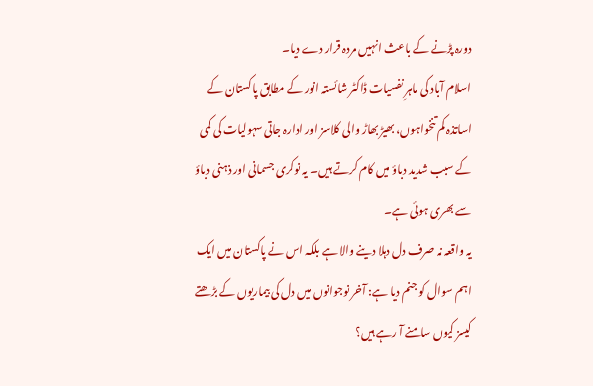دورہ پڑنے کے باعث انہیں مردہ قرار دے دیا۔
اسلام آباد کی ماہرِ نفسیات ڈاکٹر شائستہ انور کے مطابق پاکستان کے اساتذہ کم تنخواہوں، بھیڑ بھاڑ والی کلاسز اور ادارہ جاتی سہولیات کی کمی کے سبب شدید دباؤ میں کام کرتے ہیں۔ یہ نوکری جسمانی اور ذہنی دباؤ سے بھری ہوئی ہے۔
یہ واقعہ نہ صرف دل دہلا دینے والا ہے بلکہ اس نے پاکستان میں ایک اہم سوال کو جنم دیا ہے: آخر نوجوانوں میں دل کی بیماریوں کے بڑھتے کیسز کیوں سامنے آ رہے ہیں؟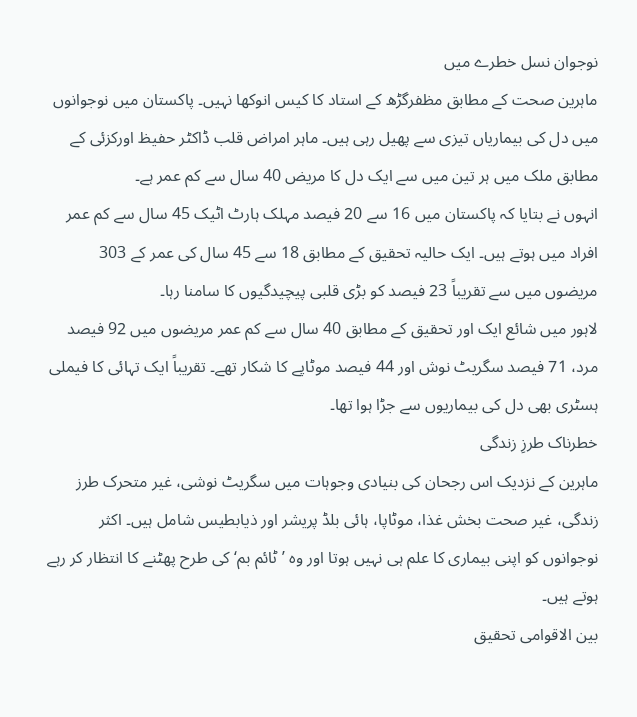نوجوان نسل خطرے میں
ماہرین صحت کے مطابق مظفرگڑھ کے استاد کا کیس انوکھا نہیں۔ پاکستان میں نوجوانوں میں دل کی بیماریاں تیزی سے پھیل رہی ہیں۔ ماہر امراض قلب ڈاکٹر حفیظ اورکزئی کے مطابق ملک میں ہر تین میں سے ایک دل کا مریض 40 سال سے کم عمر ہے۔
انہوں نے بتایا کہ پاکستان میں 16 سے 20 فیصد مہلک ہارٹ اٹیک 45 سال سے کم عمر افراد میں ہوتے ہیں۔ ایک حالیہ تحقیق کے مطابق 18 سے 45 سال کی عمر کے 303 مریضوں میں سے تقریباً 23 فیصد کو بڑی قلبی پیچیدگیوں کا سامنا رہا۔
لاہور میں شائع ایک اور تحقیق کے مطابق 40 سال سے کم عمر مریضوں میں 92 فیصد مرد، 71 فیصد سگریٹ نوش اور 44 فیصد موٹاپے کا شکار تھے۔ تقریباً ایک تہائی کا فیملی ہسٹری بھی دل کی بیماریوں سے جڑا ہوا تھا۔
خطرناک طرزِ زندگی
ماہرین کے نزدیک اس رجحان کی بنیادی وجوہات میں سگریٹ نوشی، غیر متحرک طرز زندگی، غیر صحت بخش غذا، موٹاپا، ہائی بلڈ پریشر اور ذیابطیس شامل ہیں۔ اکثر نوجوانوں کو اپنی بیماری کا علم ہی نہیں ہوتا اور وہ ’ٹائم بم‘ کی طرح پھٹنے کا انتظار کر رہے ہوتے ہیں۔
بین الاقوامی تحقیق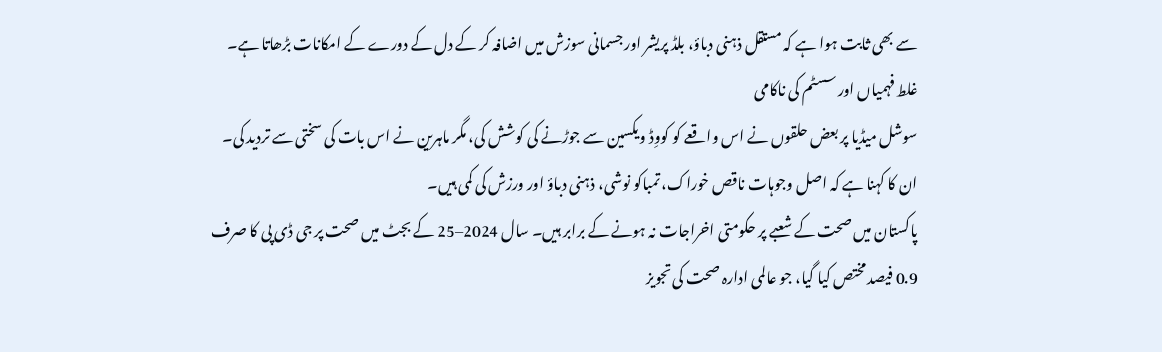سے بھی ثابت ہوا ہے کہ مستقل ذہنی دباؤ، بلڈ پریشر اور جسمانی سوزش میں اضافہ کر کے دل کے دورے کے امکانات بڑھاتا ہے۔
غلط فہمیاں اور سسٹم کی ناکامی
سوشل میڈیا پر بعض حلقوں نے اس واقعے کو کووِڈ ویکسین سے جوڑنے کی کوشش کی، مگر ماہرین نے اس بات کی سختی سے تردید کی۔ ان کا کہنا ہے کہ اصل وجوہات ناقص خوراک، تمباکو نوشی، ذہنی دباؤ اور ورزش کی کمی ہیں۔
پاکستان میں صحت کے شعبے پر حکومتی اخراجات نہ ہونے کے برابر ہیں۔ سال 2024–25 کے بجٹ میں صحت پر جی ڈی پی کا صرف 0.9 فیصد مختص کیا گیا، جو عالمی ادارہ صحت کی تجویز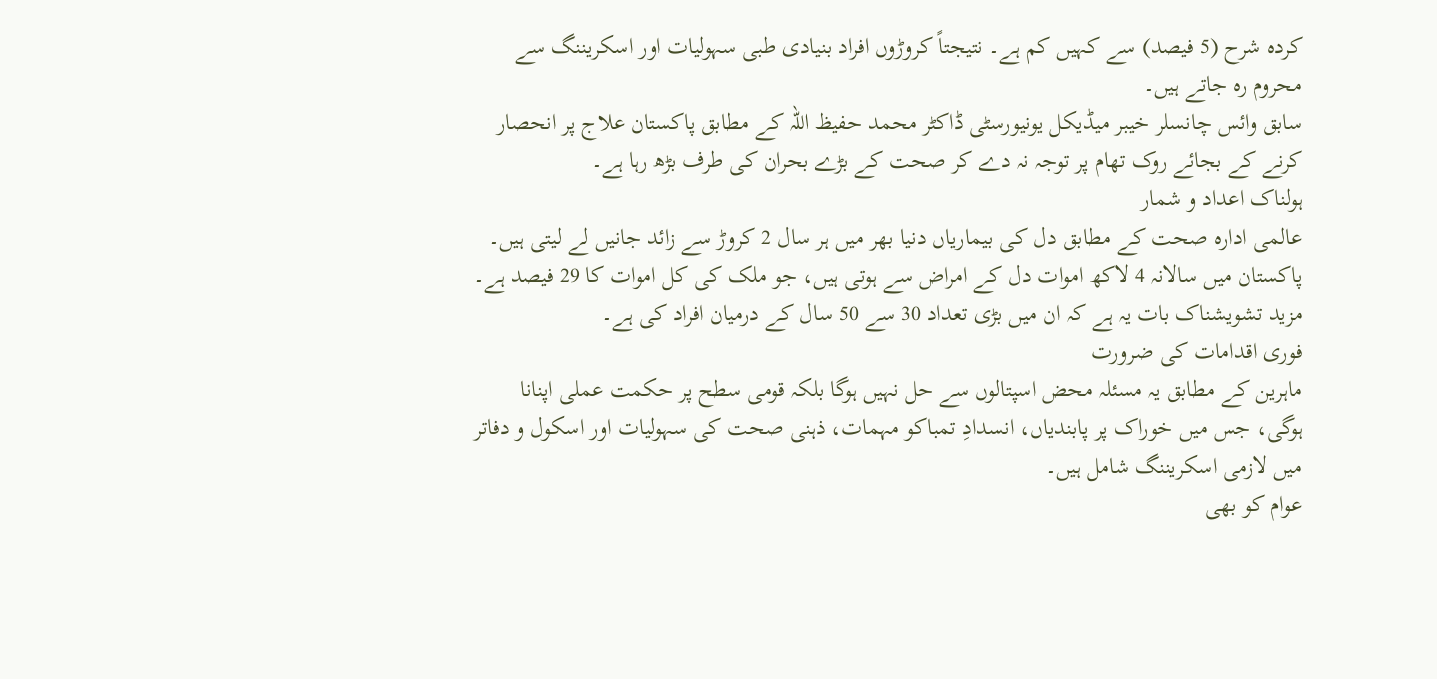کردہ شرح (5 فیصد) سے کہیں کم ہے۔ نتیجتاً کروڑوں افراد بنیادی طبی سہولیات اور اسکریننگ سے محروم رہ جاتے ہیں۔
سابق وائس چانسلر خیبر میڈیکل یونیورسٹی ڈاکٹر محمد حفیظ اللہ کے مطابق پاکستان علاج پر انحصار کرنے کے بجائے روک تھام پر توجہ نہ دے کر صحت کے بڑے بحران کی طرف بڑھ رہا ہے۔
ہولناک اعداد و شمار
عالمی ادارہ صحت کے مطابق دل کی بیماریاں دنیا بھر میں ہر سال 2 کروڑ سے زائد جانیں لے لیتی ہیں۔ پاکستان میں سالانہ 4 لاکھ اموات دل کے امراض سے ہوتی ہیں، جو ملک کی کل اموات کا 29 فیصد ہے۔
مزید تشویشناک بات یہ ہے کہ ان میں بڑی تعداد 30 سے 50 سال کے درمیان افراد کی ہے۔
فوری اقدامات کی ضرورت
ماہرین کے مطابق یہ مسئلہ محض اسپتالوں سے حل نہیں ہوگا بلکہ قومی سطح پر حکمت عملی اپنانا ہوگی، جس میں خوراک پر پابندیاں، انسدادِ تمباکو مہمات، ذہنی صحت کی سہولیات اور اسکول و دفاتر میں لازمی اسکریننگ شامل ہیں۔
عوام کو بھی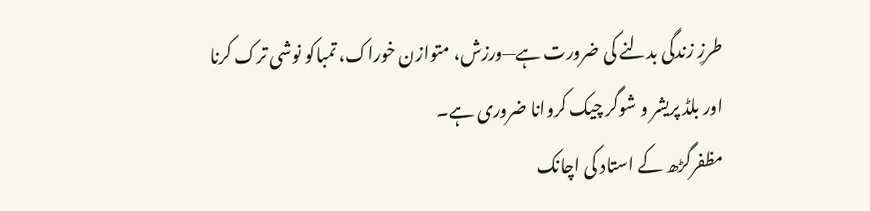طرزِ زندگی بدلنے کی ضرورت ہے—ورزش، متوازن خوراک، تمباکو نوشی ترک کرنا اور بلڈ پریشر و شوگر چیک کروانا ضروری ہے۔
مظفرگڑھ کے استاد کی اچانک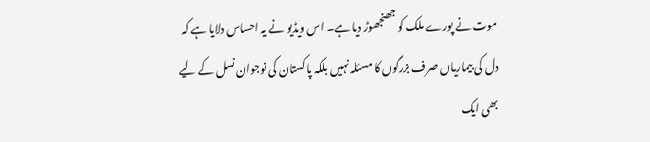موت نے پورے ملک کو جھنجھوڑ دیا ہے۔ اس ویڈیو نے یہ احساس دلایا ہے کہ دل کی بیماریاں صرف بزرگوں کا مسئلہ نہیں بلکہ پاکستان کی نوجوان نسل کے لیے بھی ایک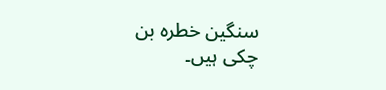سنگین خطرہ بن چکی ہیں۔